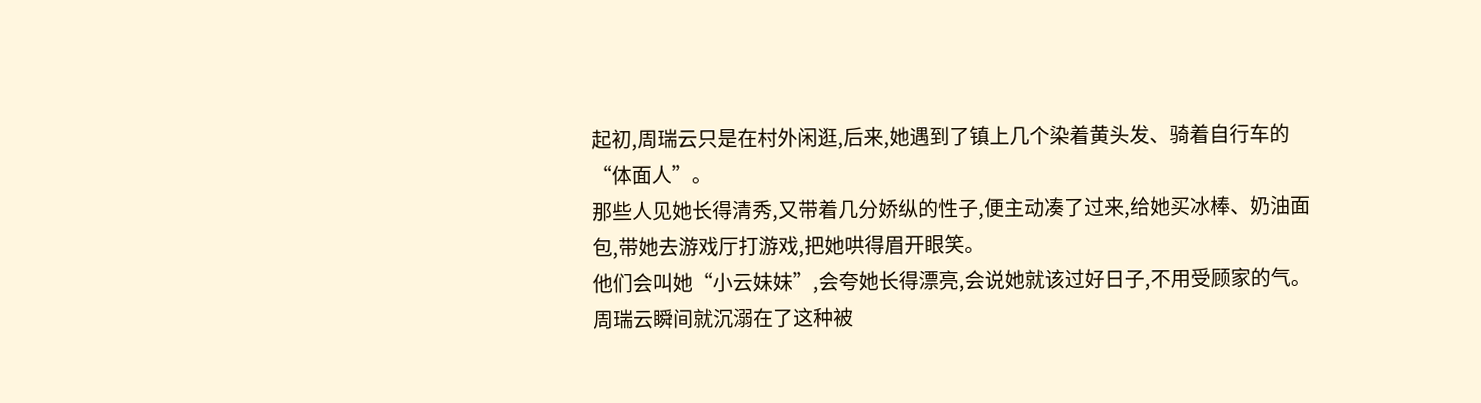起初,周瑞云只是在村外闲逛,后来,她遇到了镇上几个染着黄头发、骑着自行车的“体面人”。
那些人见她长得清秀,又带着几分娇纵的性子,便主动凑了过来,给她买冰棒、奶油面包,带她去游戏厅打游戏,把她哄得眉开眼笑。
他们会叫她“小云妹妹”,会夸她长得漂亮,会说她就该过好日子,不用受顾家的气。
周瑞云瞬间就沉溺在了这种被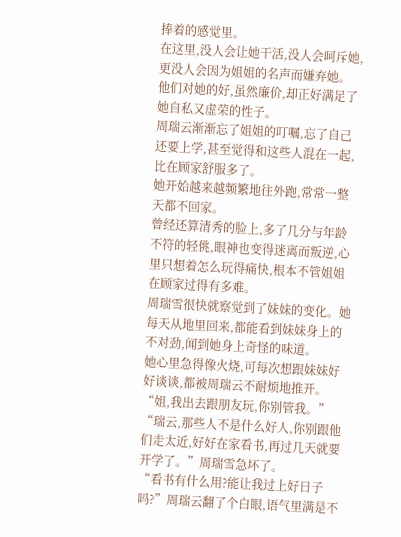捧着的感觉里。
在这里,没人会让她干活,没人会呵斥她,更没人会因为姐姐的名声而嫌弃她。
他们对她的好,虽然廉价,却正好满足了她自私又虚荣的性子。
周瑞云渐渐忘了姐姐的叮嘱,忘了自己还要上学,甚至觉得和这些人混在一起,比在顾家舒服多了。
她开始越来越频繁地往外跑,常常一整天都不回家。
曾经还算清秀的脸上,多了几分与年龄不符的轻佻,眼神也变得迷离而叛逆,心里只想着怎么玩得痛快,根本不管姐姐在顾家过得有多难。
周瑞雪很快就察觉到了妹妹的变化。她每天从地里回来,都能看到妹妹身上的不对劲,闻到她身上奇怪的味道。
她心里急得像火烧,可每次想跟妹妹好好谈谈,都被周瑞云不耐烦地推开。
“姐,我出去跟朋友玩,你别管我。”
“瑞云,那些人不是什么好人,你别跟他们走太近,好好在家看书,再过几天就要开学了。”周瑞雪急坏了。
“看书有什么用?能让我过上好日子吗?”周瑞云翻了个白眼,语气里满是不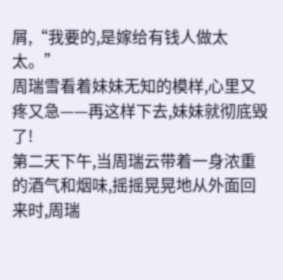屑,“我要的,是嫁给有钱人做太太。”
周瑞雪看着妹妹无知的模样,心里又疼又急——再这样下去,妹妹就彻底毁了!
第二天下午,当周瑞云带着一身浓重的酒气和烟味,摇摇晃晃地从外面回来时,周瑞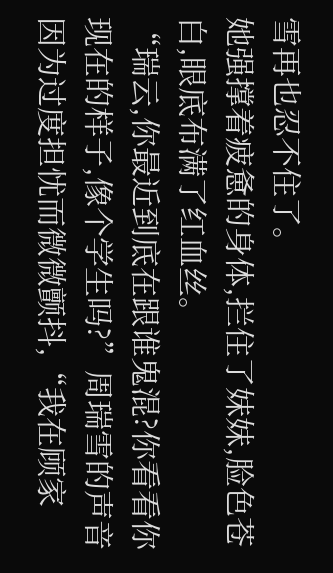雪再也忍不住了。
她强撑着疲惫的身体,拦住了妹妹,脸色苍白,眼底布满了红血丝。
“瑞云,你最近到底在跟谁鬼混?你看看你现在的样子,像个学生吗?”周瑞雪的声音因为过度担忧而微微颤抖,“我在顾家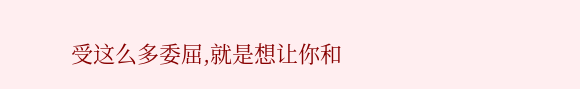受这么多委屈,就是想让你和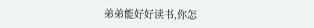弟弟能好好读书,你怎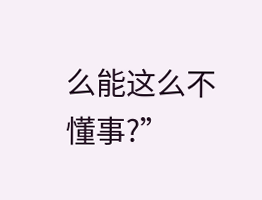么能这么不懂事?”